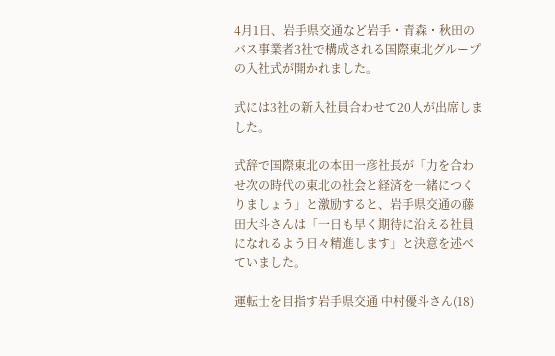4月1日、岩手県交通など岩手・青森・秋田のバス事業者3社で構成される国際東北グループの入社式が開かれました。

式には3社の新入社員合わせて20人が出席しました。

式辞で国際東北の本田一彦社長が「力を合わせ次の時代の東北の社会と経済を一緒につくりましょう」と激励すると、岩手県交通の藤田大斗さんは「一日も早く期待に沿える社員になれるよう日々精進します」と決意を述べていました。

運転士を目指す岩手県交通 中村優斗さん(18)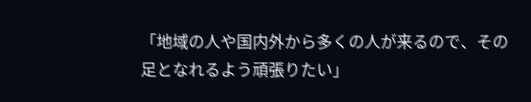「地域の人や国内外から多くの人が来るので、その足となれるよう頑張りたい」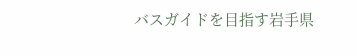バスガイドを目指す岩手県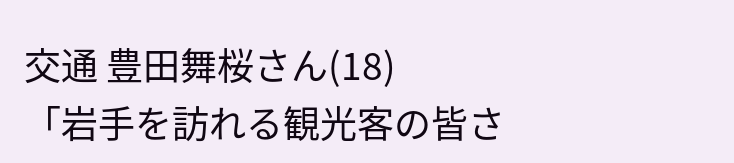交通 豊田舞桜さん(18)
「岩手を訪れる観光客の皆さ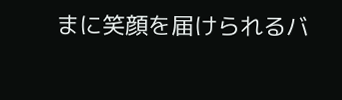まに笑顔を届けられるバ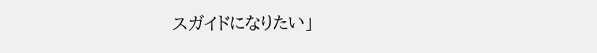スガイドになりたい」